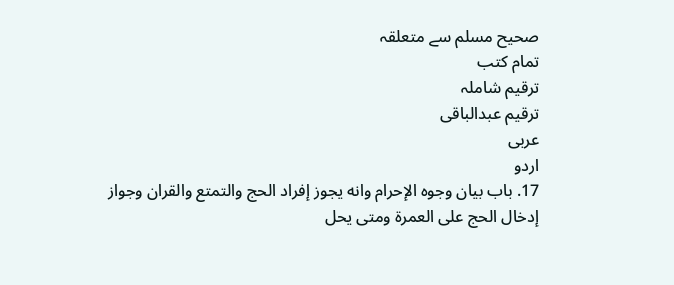صحيح مسلم سے متعلقہ
تمام کتب
ترقیم شاملہ
ترقيم عبدالباقی
عربی
اردو
17. باب بيان وجوه الإحرام وانه يجوز إفراد الحج والتمتع والقران وجواز إدخال الحج على العمرة ومتى يحل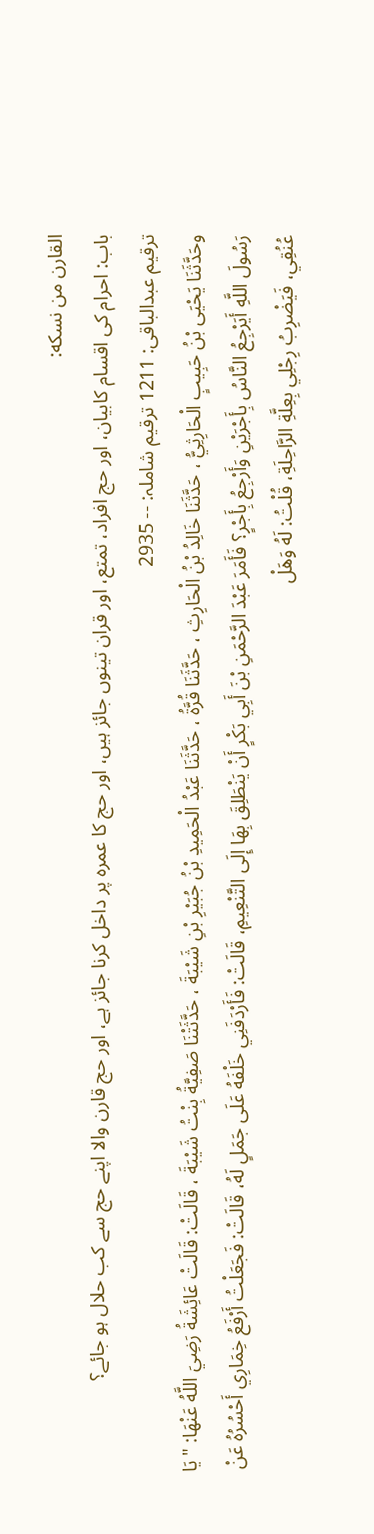القارن من نسكه:
باب: احرام کی اقسام کابیان، اور حج افراد، تمتع، اور قران تینوں جائز ہیں، اور حج کا عمرہ پر داخل کرنا جائز ہے، اور حج قارن والا اپنے حج سے کب حلال ہو جائے؟
ترقیم عبدالباقی: 1211 ترقیم شاملہ: -- 2935
وحَدَّثَنَا يَحْيَى بْنُ حَبِيبٍ الْحَارِثِيُّ ، حَدَّثَنَا خَالِدُ بْنُ الْحَارِثِ ، حَدَّثَنَا قُرَّةُ ، حَدَّثَنَا عَبْدُ الْحَمِيدِ بْنُ جُبَيْرِ بْنِ شَيْبَةَ ، حَدَّثَتْنَا صَفِيَّةُ بِنْتُ شَيْبَةَ ، قَالَتْ: قَالَتْ عَائِشَةُ رَضِيَ اللَّهُ عَنْهَا: " يَا رَسُولَ اللَّهِ أَيَرْجِعُ النَّاسُ بِأَجْرَيْنِ وَأَرْجِعُ بِأَجْرٍ؟ فَأَمَرَ عَبْدَ الرَّحْمَنِ بْنَ أَبِي بَكْرٍ أَنْ يَنْطَلِقَ بِهَا إِلَى التَّنْعِيمِ، قَالَتْ: فَأَرْدَفَنِي خَلْفَهُ عَلَى جَمَلٍ لَهُ، قَالَتْ: فَجَعَلْتُ أَرْفَعُ خِمَارِي أَحْسُرُهُ عَنْ عُنُقِي، فَيَضْرِبُ رِجْلِي بِعِلَّةِ الرَّاحِلَةِ، قُلْتُ: لَهُ وَهَلْ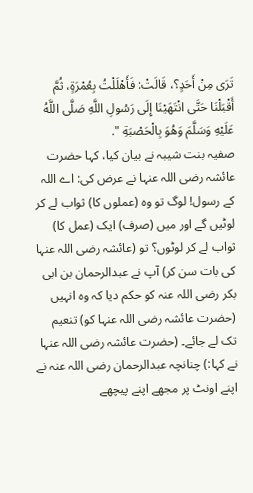تَرَى مِنْ أَحَدٍ؟، قَالَتْ: فَأَهْلَلْتُ بِعُمْرَةٍ، ثُمَّ أَقْبَلْنَا حَتَّى انْتَهَيْنَا إِلَى رَسُولِ اللَّهِ صَلَّى اللَّهُ عَلَيْهِ وَسَلَّمَ وَهُوَ بِالْحَصْبَةِ ".
صفیہ بنت شیبہ نے بیان کیا، کہا حضرت عائشہ رضی اللہ عنہا نے عرض کی: اے اللہ کے رسول! لوگ تو وہ (عملوں کا) ثواب لے کر لوٹیں گے اور میں (صرف) ایک (عمل کا) ثواب لے کر لوٹوں؟ تو (عائشہ رضی اللہ عنہا کی بات سن کر) آپ نے عبدالرحمان بن ابی بکر رضی اللہ عنہ کو حکم دیا کہ وہ انہیں (حضرت عائشہ رضی اللہ عنہا کو) تنعیم تک لے جائے۔ (حضرت عائشہ رضی اللہ عنہا نے کہا:) چنانچہ عبدالرحمان رضی اللہ عنہ نے اپنے اونٹ پر مجھے اپنے پیچھے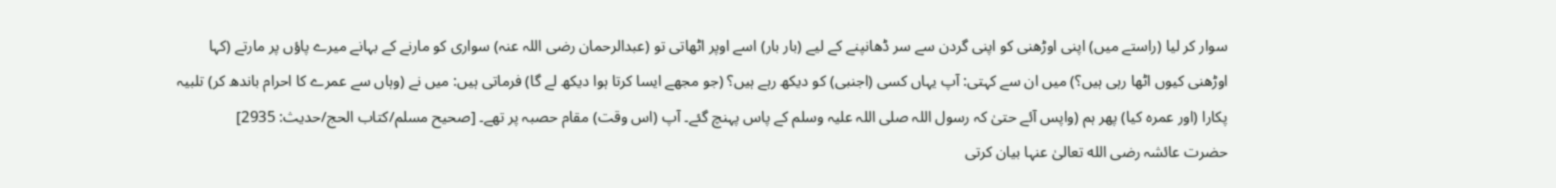سوار کر لیا (راستے میں) اپنی اوڑھنی کو اپنی گردن سے سر ڈھانپنے کے لیے (بار بار) اسے اوپر اٹھاتی تو (عبدالرحمان رضی اللہ عنہ) سواری کو مارنے کے بہانے میرے پاؤں پر مارتے (کہا اوڑھنی کیوں اٹھا رہی ہیں؟) میں ان سے کہتی: آپ یہاں کسی (اجنبی) کو دیکھ رہے ہیں؟ (جو مجھے ایسا کرتا ہوا دیکھ لے گا) فرماتی ہیں: میں نے (وہاں سے عمرے کا احرام باندھ کر) تلبیہ پکارا (اور عمرہ کیا) پھر ہم (واپس آئے حتیٰ کہ رسول اللہ صلی اللہ علیہ وسلم کے پاس پہنچ گئے۔ آپ (اس وقت) مقام حصبہ پر تھے۔ [صحيح مسلم/كتاب الحج/حدیث: 2935]
حضرت عائشہ رضی الله تعالیٰ عنہا بیان کرتی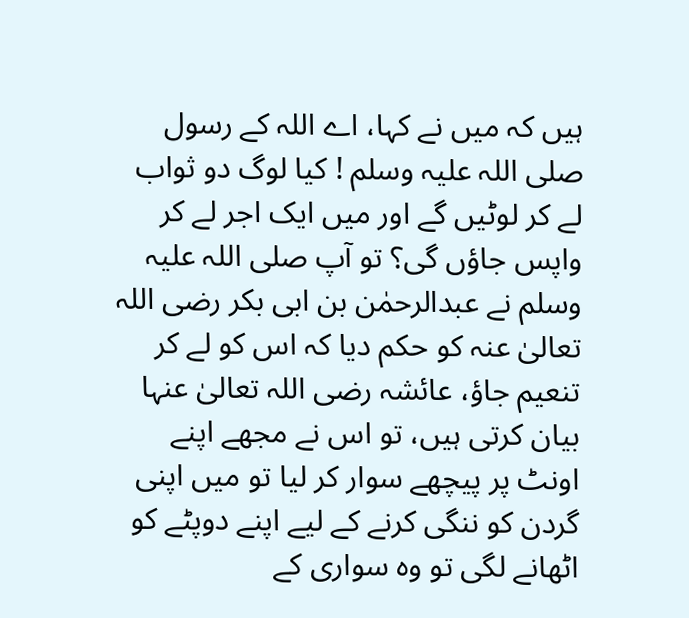ہیں کہ میں نے کہا، اے اللہ کے رسول صلی اللہ علیہ وسلم ! کیا لوگ دو ثواب لے کر لوٹیں گے اور میں ایک اجر لے کر واپس جاؤں گی؟ تو آپ صلی اللہ علیہ وسلم نے عبدالرحمٰن بن ابی بکر رضی اللہ تعالیٰ عنہ کو حکم دیا کہ اس کو لے کر تنعیم جاؤ، عائشہ رضی اللہ تعالیٰ عنہا بیان کرتی ہیں، تو اس نے مجھے اپنے اونٹ پر پیچھے سوار کر لیا تو میں اپنی گردن کو ننگی کرنے کے لیے اپنے دوپٹے کو اٹھانے لگی تو وہ سواری کے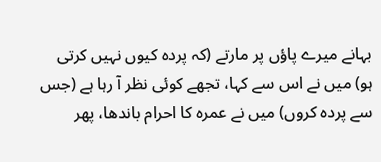بہانے میرے پاؤں پر مارتے (کہ پردہ کیوں نہیں کرتی ہو) میں نے اس سے کہا، تجھے کوئی نظر آ رہا ہے (جس سے پردہ کروں) میں نے عمرہ کا احرام باندھا، پھر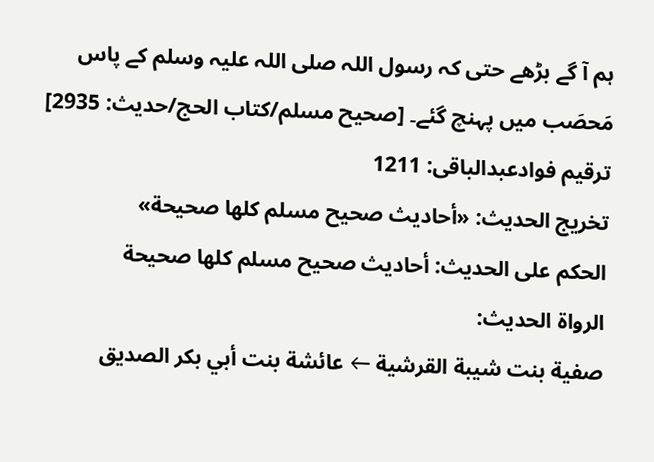ہم آ گے بڑھے حتی کہ رسول اللہ صلی اللہ علیہ وسلم کے پاس مَحصَب میں پہنچ گئے۔ [صحيح مسلم/كتاب الحج/حدیث: 2935]
ترقیم فوادعبدالباقی: 1211
تخریج الحدیث: «أحاديث صحيح مسلم كلها صحيحة»
الحكم على الحديث: أحاديث صحيح مسلم كلها صحيحة
الرواة الحديث:
صفية بنت شيبة القرشية ← عائشة بنت أبي بكر الصديق